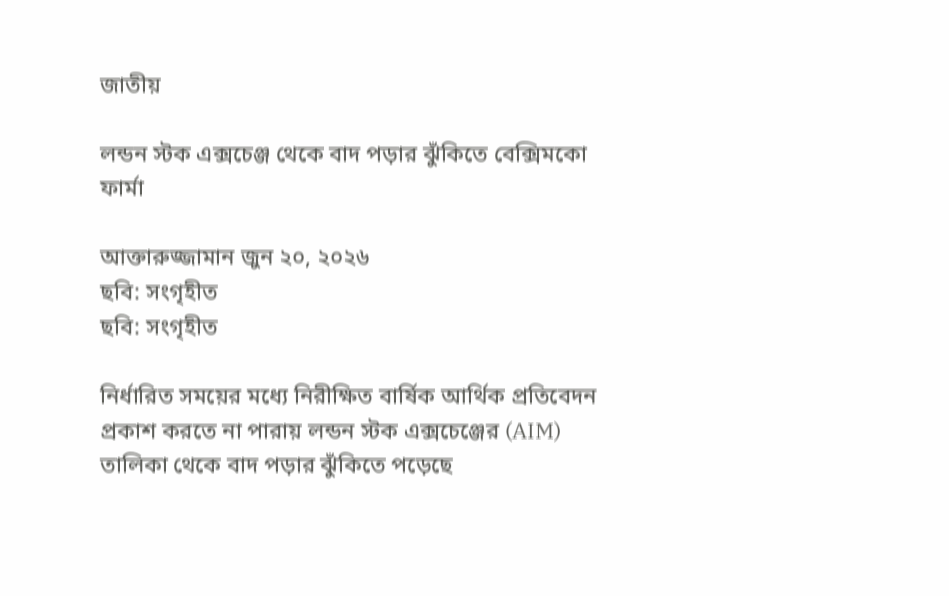জাতীয়

লন্ডন স্টক এক্সচেঞ্জ থেকে বাদ পড়ার ঝুঁকিতে বেক্সিমকো ফার্মা

আক্তারুজ্জামান জুন ২০, ২০২৬
ছবি: সংগৃহীত
ছবি: সংগৃহীত

নির্ধারিত সময়ের মধ্যে নিরীক্ষিত বার্ষিক আর্থিক প্রতিবেদন প্রকাশ করতে না পারায় লন্ডন স্টক এক্সচেঞ্জের (AIM) তালিকা থেকে বাদ পড়ার ঝুঁকিতে পড়েছে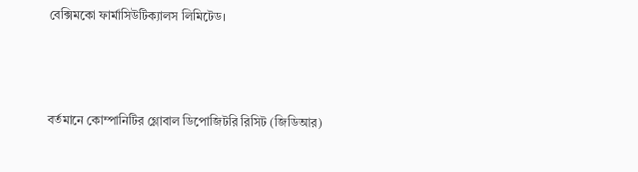বেক্সিমকো ফার্মাসিউটিক্যালস লিমিটেড।



বর্তমানে কোম্পানিটির গ্লোবাল ডিপোজিটরি রিসিট (জিডিআর)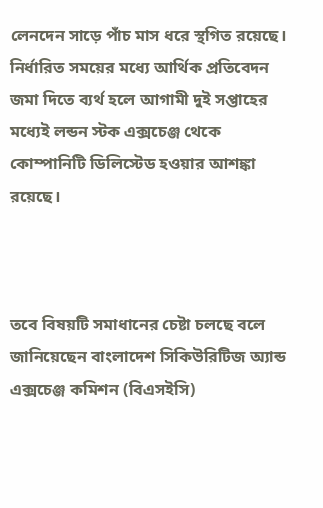লেনদেন সাড়ে পাঁচ মাস ধরে স্থগিত রয়েছে। নির্ধারিত সময়ের মধ্যে আর্থিক প্রতিবেদন জমা দিতে ব্যর্থ হলে আগামী দুই সপ্তাহের মধ্যেই লন্ডন স্টক এক্সচেঞ্জ থেকে কোম্পানিটি ডিলিস্টেড হওয়ার আশঙ্কা রয়েছে।



তবে বিষয়টি সমাধানের চেষ্টা চলছে বলে জানিয়েছেন বাংলাদেশ সিকিউরিটিজ অ্যান্ড এক্সচেঞ্জ কমিশন (বিএসইসি)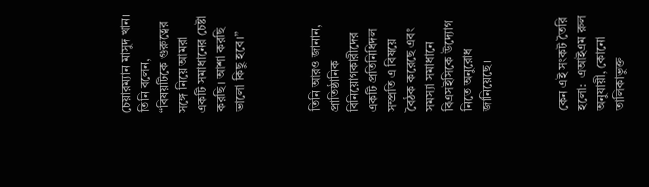চেয়ারম্যান মাসুদ খান। তিনি বলেন, “বিষয়টিকে গুরুত্বের সঙ্গে নিয়ে আমরা একটি সমাধানের চেষ্টা করছি। আশা করছি ভালো কিছু হবে।”



তিনি আরও জানান, প্রাতিষ্ঠানিক বিনিয়োগকারীদের একটি প্রতিনিধিদল সম্প্রতি এ বিষয়ে বৈঠক করেছে এবং সমস্যা সমাধানে বিএসইসিকে উদ্যোগ নিতে অনুরোধ জানিয়েছে।



কেন এই সংকট তৈরি হলো:  এআইএম রুল অনুযায়ী, কোনো তালিকাভুক্ত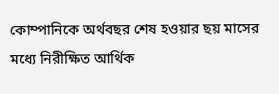কোম্পানিকে অর্থবছর শেষ হওয়ার ছয় মাসের মধ্যে নিরীক্ষিত আর্থিক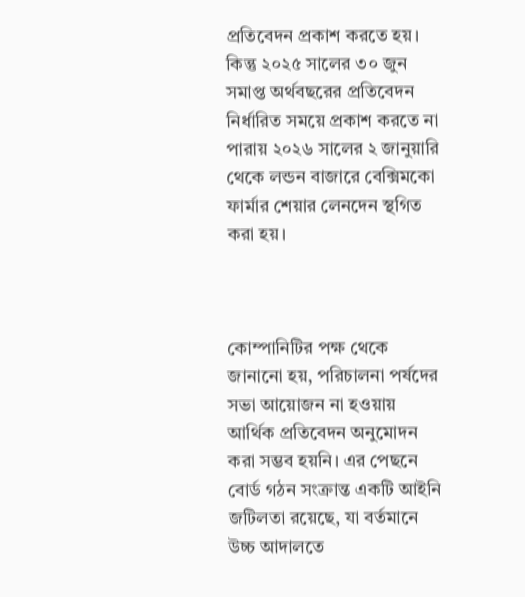প্রতিবেদন প্রকাশ করতে হয়। কিন্তু ২০২৫ সালের ৩০ জুন সমাপ্ত অর্থবছরের প্রতিবেদন নির্ধারিত সময়ে প্রকাশ করতে না পারায় ২০২৬ সালের ২ জানুয়ারি থেকে লন্ডন বাজারে বেক্সিমকো ফার্মার শেয়ার লেনদেন স্থগিত করা হয়।



কোম্পানিটির পক্ষ থেকে জানানো হয়, পরিচালনা পর্ষদের সভা আয়োজন না হওয়ায় আর্থিক প্রতিবেদন অনুমোদন করা সম্ভব হয়নি। এর পেছনে বোর্ড গঠন সংক্রান্ত একটি আইনি জটিলতা রয়েছে, যা বর্তমানে উচ্চ আদালতে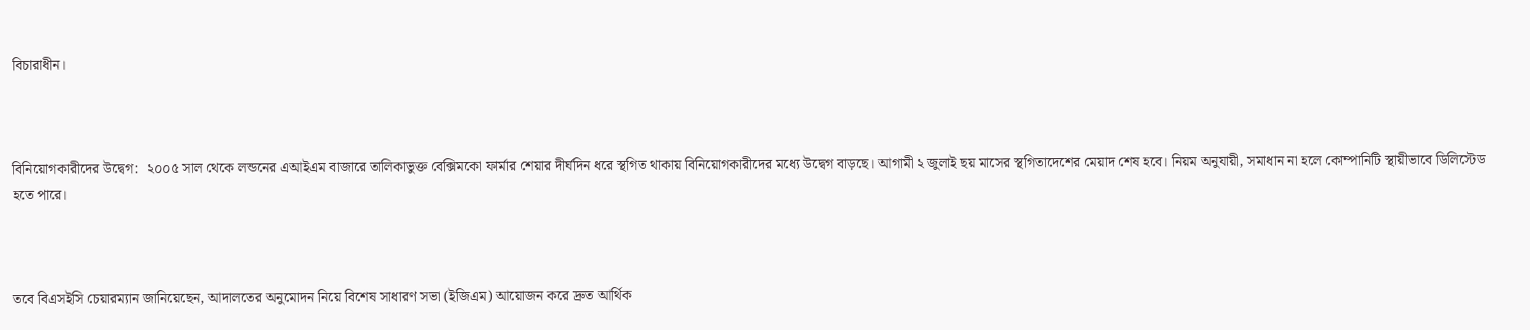বিচারাধীন।



বিনিয়োগকারীদের উদ্বেগ:  ২০০৫ সাল থেকে লন্ডনের এআইএম বাজারে তালিকাভুক্ত বেক্সিমকো ফার্মার শেয়ার দীর্ঘদিন ধরে স্থগিত থাকায় বিনিয়োগকারীদের মধ্যে উদ্বেগ বাড়ছে। আগামী ২ জুলাই ছয় মাসের স্থগিতাদেশের মেয়াদ শেষ হবে। নিয়ম অনুযায়ী, সমাধান না হলে কোম্পানিটি স্থায়ীভাবে ডিলিস্টেড হতে পারে।



তবে বিএসইসি চেয়ারম্যান জানিয়েছেন, আদালতের অনুমোদন নিয়ে বিশেষ সাধারণ সভা (ইজিএম) আয়োজন করে দ্রুত আর্থিক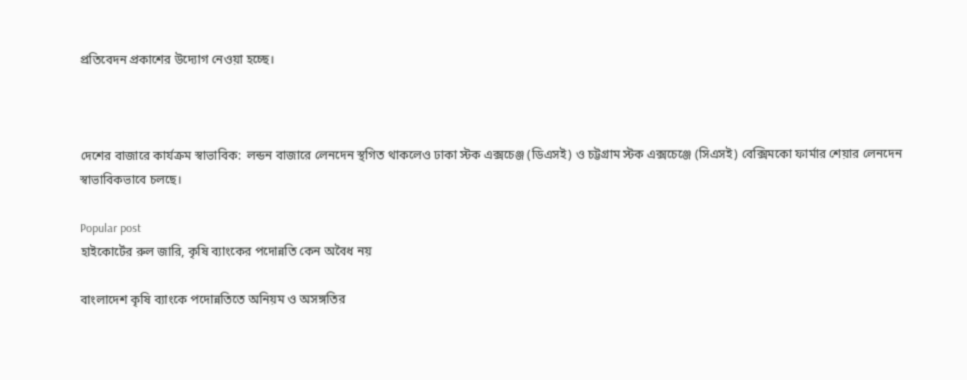প্রতিবেদন প্রকাশের উদ্যোগ নেওয়া হচ্ছে।



দেশের বাজারে কার্যক্রম স্বাভাবিক:  লন্ডন বাজারে লেনদেন স্থগিত থাকলেও ঢাকা স্টক এক্সচেঞ্জ (ডিএসই) ও চট্টগ্রাম স্টক এক্সচেঞ্জে (সিএসই) বেক্সিমকো ফার্মার শেয়ার লেনদেন স্বাভাবিকভাবে চলছে।

Popular post
হাইকোর্টের রুল জারি, কৃষি ব্যাংকের পদোন্নতি কেন অবৈধ নয়

বাংলাদেশ কৃষি ব্যাংকে পদোন্নতিতে অনিয়ম ও অসঙ্গতির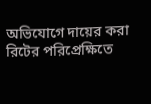অভিযোগে দায়ের করা রিটের পরিপ্রেক্ষিতে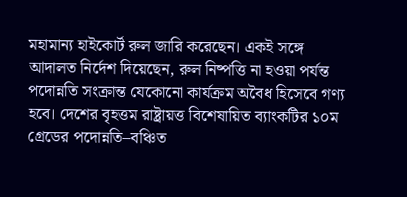মহামান্য হাইকোর্ট রুল জারি করেছেন। একই সঙ্গে আদালত নির্দেশ দিয়েছেন, রুল নিষ্পত্তি না হওয়া পর্যন্ত পদোন্নতি সংক্রান্ত যেকোনো কার্যক্রম অবৈধ হিসেবে গণ্য হবে। দেশের বৃহত্তম রাষ্ট্রায়ত্ত বিশেষায়িত ব্যাংকটির ১০ম গ্রেডের পদোন্নতি–বঞ্চিত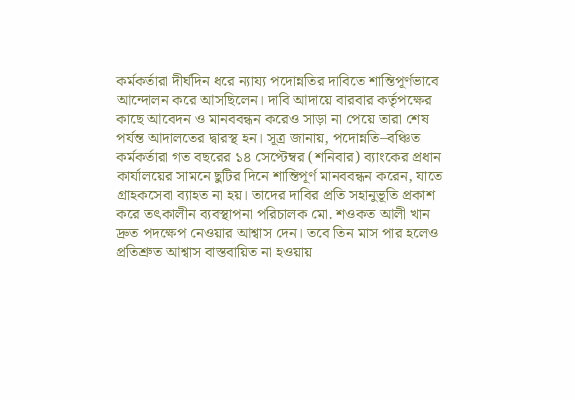কর্মকর্তারা দীর্ঘদিন ধরে ন্যায্য পদোন্নতির দাবিতে শান্তিপূর্ণভাবে আন্দোলন করে আসছিলেন। দাবি আদায়ে বারবার কর্তৃপক্ষের কাছে আবেদন ও মানববন্ধন করেও সাড়া না পেয়ে তারা শেষ পর্যন্ত আদালতের দ্বারস্থ হন। সূত্র জানায়, পদোন্নতি–বঞ্চিত কর্মকর্তারা গত বছরের ১৪ সেপ্টেম্বর (শনিবার) ব্যাংকের প্রধান কার্যালয়ের সামনে ছুটির দিনে শান্তিপূর্ণ মানববন্ধন করেন, যাতে গ্রাহকসেবা ব্যাহত না হয়। তাদের দাবির প্রতি সহানুভূতি প্রকাশ করে তৎকালীন ব্যবস্থাপনা পরিচালক মো. শওকত আলী খান দ্রুত পদক্ষেপ নেওয়ার আশ্বাস দেন। তবে তিন মাস পার হলেও প্রতিশ্রুত আশ্বাস বাস্তবায়িত না হওয়ায়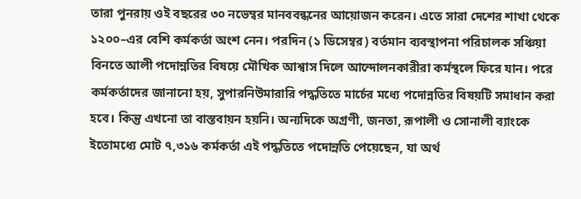তারা পুনরায় ওই বছরের ৩০ নভেম্বর মানববন্ধনের আয়োজন করেন। এতে সারা দেশের শাখা থেকে ১২০০–এর বেশি কর্মকর্তা অংশ নেন। পরদিন (১ ডিসেম্বর) বর্তমান ব্যবস্থাপনা পরিচালক সঞ্চিয়া বিনতে আলী পদোন্নতির বিষয়ে মৌখিক আশ্বাস দিলে আন্দোলনকারীরা কর্মস্থলে ফিরে যান। পরে কর্মকর্তাদের জানানো হয়, সুপারনিউমারারি পদ্ধতিতে মার্চের মধ্যে পদোন্নতির বিষয়টি সমাধান করা হবে। কিন্তু এখনো তা বাস্তবায়ন হয়নি। অন্যদিকে অগ্রণী, জনতা, রূপালী ও সোনালী ব্যাংকে ইতোমধ্যে মোট ৭,৩১৬ কর্মকর্তা এই পদ্ধতিতে পদোন্নতি পেয়েছেন, যা অর্থ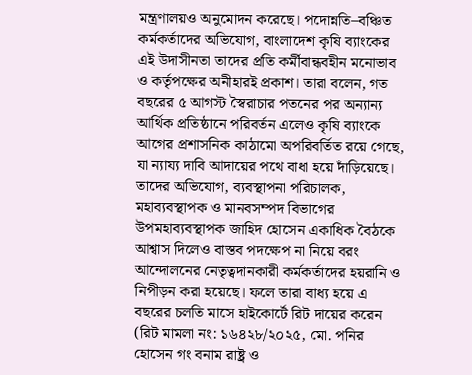মন্ত্রণালয়ও অনুমোদন করেছে। পদোন্নতি–বঞ্চিত কর্মকর্তাদের অভিযোগ, বাংলাদেশ কৃষি ব্যাংকের এই উদাসীনতা তাদের প্রতি কর্মীবান্ধবহীন মনোভাব ও কর্তৃপক্ষের অনীহারই প্রকাশ। তারা বলেন, গত বছরের ৫ আগস্ট স্বৈরাচার পতনের পর অন্যান্য আর্থিক প্রতিষ্ঠানে পরিবর্তন এলেও কৃষি ব্যাংকে আগের প্রশাসনিক কাঠামো অপরিবর্তিত রয়ে গেছে, যা ন্যায্য দাবি আদায়ের পথে বাধা হয়ে দাঁড়িয়েছে। তাদের অভিযোগ, ব্যবস্থাপনা পরিচালক, মহাব্যবস্থাপক ও মানবসম্পদ বিভাগের উপমহাব্যবস্থাপক জাহিদ হোসেন একাধিক বৈঠকে আশ্বাস দিলেও বাস্তব পদক্ষেপ না নিয়ে বরং আন্দোলনের নেতৃত্বদানকারী কর্মকর্তাদের হয়রানি ও নিপীড়ন করা হয়েছে। ফলে তারা বাধ্য হয়ে এ বছরের চলতি মাসে হাইকোর্টে রিট দায়ের করেন (রিট মামলা নং: ১৬৪২৮/২০২৫, মো. পনির হোসেন গং বনাম রাষ্ট্র ও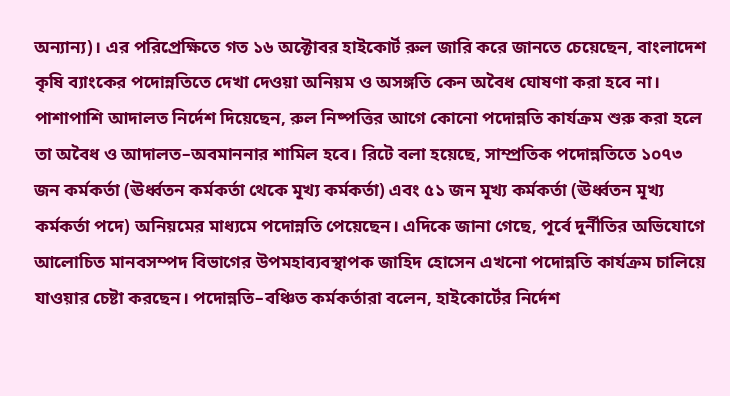অন্যান্য)। এর পরিপ্রেক্ষিতে গত ১৬ অক্টোবর হাইকোর্ট রুল জারি করে জানতে চেয়েছেন, বাংলাদেশ কৃষি ব্যাংকের পদোন্নতিতে দেখা দেওয়া অনিয়ম ও অসঙ্গতি কেন অবৈধ ঘোষণা করা হবে না। পাশাপাশি আদালত নির্দেশ দিয়েছেন, রুল নিষ্পত্তির আগে কোনো পদোন্নতি কার্যক্রম শুরু করা হলে তা অবৈধ ও আদালত–অবমাননার শামিল হবে। রিটে বলা হয়েছে, সাম্প্রতিক পদোন্নতিতে ১০৭৩ জন কর্মকর্তা (ঊর্ধ্বতন কর্মকর্তা থেকে মূখ্য কর্মকর্তা) এবং ৫১ জন মূখ্য কর্মকর্তা (ঊর্ধ্বতন মূখ্য কর্মকর্তা পদে) অনিয়মের মাধ্যমে পদোন্নতি পেয়েছেন। এদিকে জানা গেছে, পূর্বে দুর্নীতির অভিযোগে আলোচিত মানবসম্পদ বিভাগের উপমহাব্যবস্থাপক জাহিদ হোসেন এখনো পদোন্নতি কার্যক্রম চালিয়ে যাওয়ার চেষ্টা করছেন। পদোন্নতি–বঞ্চিত কর্মকর্তারা বলেন, হাইকোর্টের নির্দেশ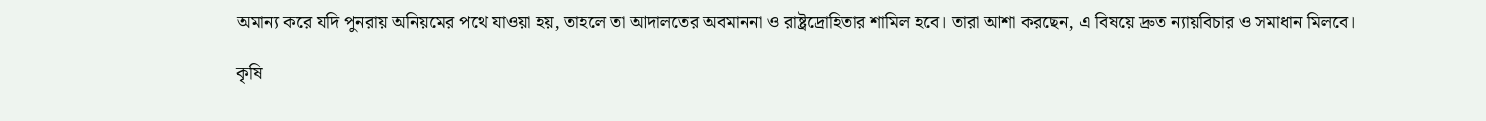অমান্য করে যদি পুনরায় অনিয়মের পথে যাওয়া হয়, তাহলে তা আদালতের অবমাননা ও রাষ্ট্রদ্রোহিতার শামিল হবে। তারা আশা করছেন, এ বিষয়ে দ্রুত ন্যায়বিচার ও সমাধান মিলবে।

কৃষি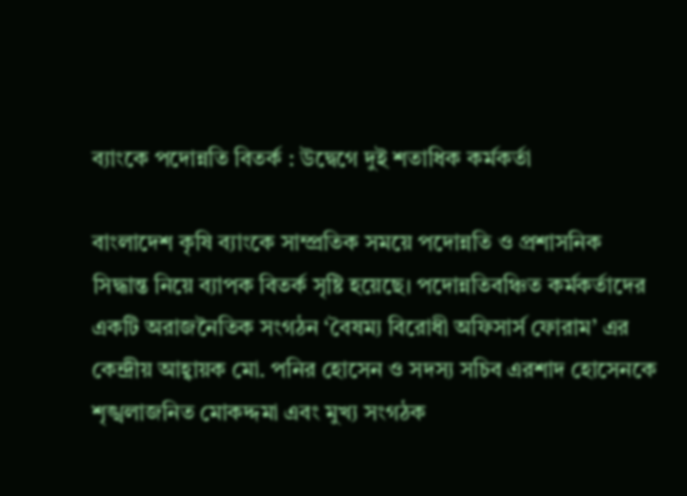ব্যাংকে পদোন্নতি বিতর্ক : উদ্বেগে দুই শতাধিক কর্মকর্তা

বাংলাদেশ কৃষি ব্যাংকে সাম্প্রতিক সময়ে পদোন্নতি ও প্রশাসনিক সিদ্ধান্ত নিয়ে ব্যাপক বিতর্ক সৃষ্টি হয়েছে। পদোন্নতিবঞ্চিত কর্মকর্তাদের একটি অরাজনৈতিক সংগঠন ‘বৈষম্য বিরোধী অফিসার্স ফোরাম’ এর কেন্দ্রীয় আহ্বায়ক মো. পনির হোসেন ও সদস্য সচিব এরশাদ হোসেনকে শৃঙ্খলাজনিত মোকদ্দমা এবং মুখ্য সংগঠক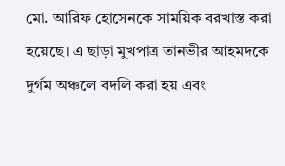মো. আরিফ হোসেনকে সাময়িক বরখাস্ত করা হয়েছে। এ ছাড়া মুখপাত্র তানভীর আহমদকে দুর্গম অঞ্চলে বদলি করা হয় এবং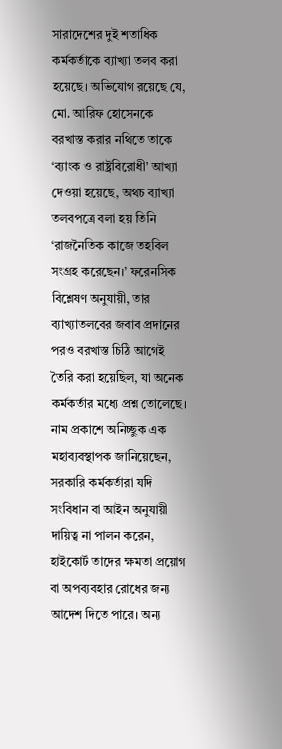সারাদেশের দুই শতাধিক কর্মকর্তাকে ব্যাখ্যা তলব করা হয়েছে। অভিযোগ রয়েছে যে, মো. আরিফ হোসেনকে বরখাস্ত করার নথিতে তাকে ‘ব্যাংক ও রাষ্ট্রবিরোধী’ আখ্যা দেওয়া হয়েছে, অথচ ব্যাখ্যা তলবপত্রে বলা হয় তিনি ‘রাজনৈতিক কাজে তহবিল সংগ্রহ করেছেন।’ ফরেনসিক বিশ্লেষণ অনুযায়ী, তার ব্যাখ্যাতলবের জবাব প্রদানের পরও বরখাস্ত চিঠি আগেই তৈরি করা হয়েছিল, যা অনেক কর্মকর্তার মধ্যে প্রশ্ন তোলেছে। নাম প্রকাশে অনিচ্ছুক এক মহাব্যবস্থাপক জানিয়েছেন, সরকারি কর্মকর্তারা যদি সংবিধান বা আইন অনুযায়ী দায়িত্ব না পালন করেন, হাইকোর্ট তাদের ক্ষমতা প্রয়োগ বা অপব্যবহার রোধের জন্য আদেশ দিতে পারে। অন্য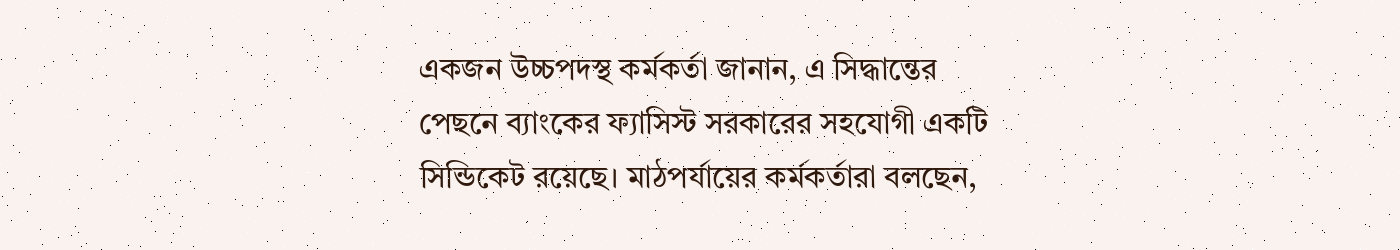একজন উচ্চপদস্থ কর্মকর্তা জানান, এ সিদ্ধান্তের পেছনে ব্যাংকের ফ্যাসিস্ট সরকারের সহযোগী একটি সিন্ডিকেট রয়েছে। মাঠপর্যায়ের কর্মকর্তারা বলছেন,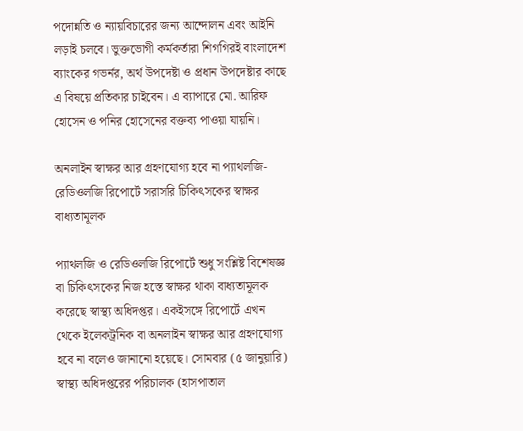পদোন্নতি ও ন্যায়বিচারের জন্য আন্দোলন এবং আইনি লড়াই চলবে। ভুক্তভোগী কর্মকর্তারা শিগগিরই বাংলাদেশ ব্যাংকের গভর্নর, অর্থ উপদেষ্টা ও প্রধান উপদেষ্টার কাছে এ বিষয়ে প্রতিকার চাইবেন। এ ব্যাপারে মো. আরিফ হোসেন ও পনির হোসেনের বক্তব্য পাওয়া যায়নি।

অনলাইন স্বাক্ষর আর গ্রহণযোগ্য হবে না প্যাথলজি-রেডিওলজি রিপোর্টে সরাসরি চিকিৎসকের স্বাক্ষর বাধ্যতামূলক

প্যাথলজি ও রেডিওলজি রিপোর্টে শুধু সংশ্লিষ্ট বিশেষজ্ঞ বা চিকিৎসকের নিজ হস্তে স্বাক্ষর থাকা বাধ্যতামূলক করেছে স্বাস্থ্য অধিদপ্তর। একইসঙ্গে রিপোর্টে এখন থেকে ইলেকট্রনিক বা অনলাইন স্বাক্ষর আর গ্রহণযোগ্য হবে না বলেও জানানো হয়েছে। সোমবার (৫ জানুয়ারি) স্বাস্থ্য অধিদপ্তরের পরিচালক (হাসপাতাল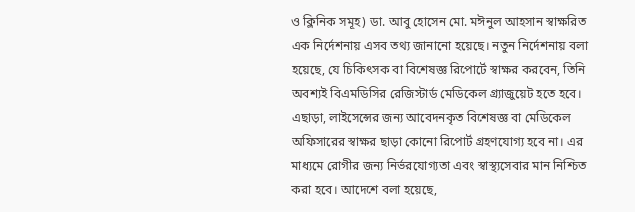ও ক্লিনিক সমূহ) ডা. আবু হোসেন মো. মঈনুল আহসান স্বাক্ষরিত এক নির্দেশনায় এসব তথ্য জানানো হয়েছে। নতুন নির্দেশনায় বলা হয়েছে, যে চিকিৎসক বা বিশেষজ্ঞ রিপোর্টে স্বাক্ষর করবেন, তিনি অবশ্যই বিএমডিসির রেজিস্টার্ড মেডিকেল গ্র্যাজুয়েট হতে হবে। এছাড়া, লাইসেন্সের জন্য আবেদনকৃত বিশেষজ্ঞ বা মেডিকেল অফিসারের স্বাক্ষর ছাড়া কোনো রিপোর্ট গ্রহণযোগ্য হবে না। এর মাধ্যমে রোগীর জন্য নির্ভরযোগ্যতা এবং স্বাস্থ্যসেবার মান নিশ্চিত করা হবে। আদেশে বলা হয়েছে,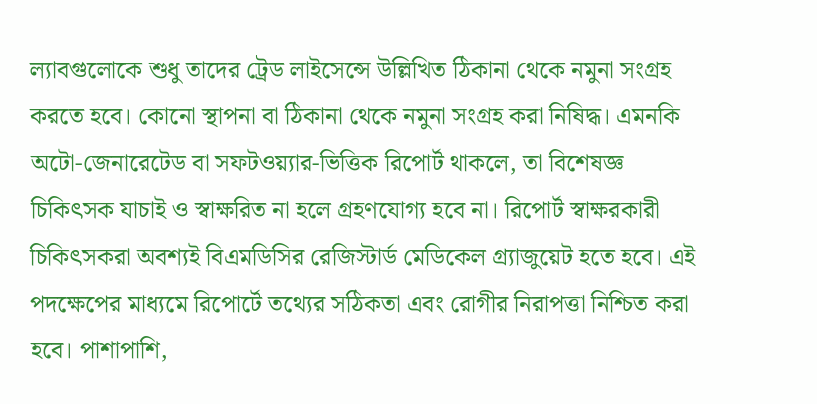ল্যাবগুলোকে শুধু তাদের ট্রেড লাইসেন্সে উল্লিখিত ঠিকানা থেকে নমুনা সংগ্রহ করতে হবে। কোনো স্থাপনা বা ঠিকানা থেকে নমুনা সংগ্রহ করা নিষিদ্ধ। এমনকি অটো-জেনারেটেড বা সফটওয়্যার-ভিত্তিক রিপোর্ট থাকলে, তা বিশেষজ্ঞ চিকিৎসক যাচাই ও স্বাক্ষরিত না হলে গ্রহণযোগ্য হবে না। রিপোর্ট স্বাক্ষরকারী চিকিৎসকরা অবশ্যই বিএমডিসির রেজিস্টার্ড মেডিকেল গ্র্যাজুয়েট হতে হবে। এই পদক্ষেপের মাধ্যমে রিপোর্টে তথ্যের সঠিকতা এবং রোগীর নিরাপত্তা নিশ্চিত করা হবে। পাশাপাশি,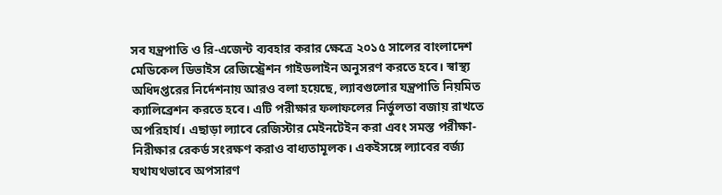সব যন্ত্রপাতি ও রি-এজেন্ট ব্যবহার করার ক্ষেত্রে ২০১৫ সালের বাংলাদেশ মেডিকেল ডিভাইস রেজিস্ট্রেশন গাইডলাইন অনুসরণ করতে হবে। স্বাস্থ্য অধিদপ্তরের নির্দেশনায় আরও বলা হয়েছে, ল্যাবগুলোর যন্ত্রপাতি নিয়মিত ক্যালিব্রেশন করতে হবে। এটি পরীক্ষার ফলাফলের নির্ভুলতা বজায় রাখতে অপরিহার্য। এছাড়া ল্যাবে রেজিস্টার মেইনটেইন করা এবং সমস্ত পরীক্ষা-নিরীক্ষার রেকর্ড সংরক্ষণ করাও বাধ্যতামূলক। একইসঙ্গে ল্যাবের বর্জ্য যথাযথভাবে অপসারণ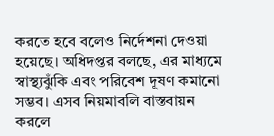করতে হবে বলেও নির্দেশনা দেওয়া হয়েছে। অধিদপ্তর বলছে, এর মাধ্যমে স্বাস্থ্যঝুঁকি এবং পরিবেশ দূষণ কমানো সম্ভব। এসব নিয়মাবলি বাস্তবায়ন করলে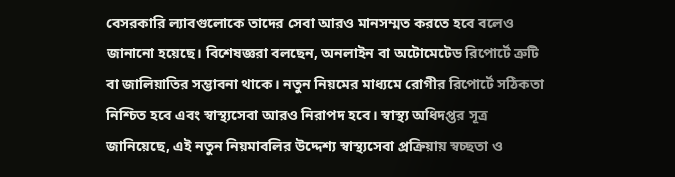বেসরকারি ল্যাবগুলোকে তাদের সেবা আরও মানসম্মত করতে হবে বলেও জানানো হয়েছে। বিশেষজ্ঞরা বলছেন, অনলাইন বা অটোমেটেড রিপোর্টে ত্রুটি বা জালিয়াতির সম্ভাবনা থাকে। নতুন নিয়মের মাধ্যমে রোগীর রিপোর্টে সঠিকতা নিশ্চিত হবে এবং স্বাস্থ্যসেবা আরও নিরাপদ হবে। স্বাস্থ্য অধিদপ্তর সূত্র জানিয়েছে, এই নতুন নিয়মাবলির উদ্দেশ্য স্বাস্থ্যসেবা প্রক্রিয়ায় স্বচ্ছতা ও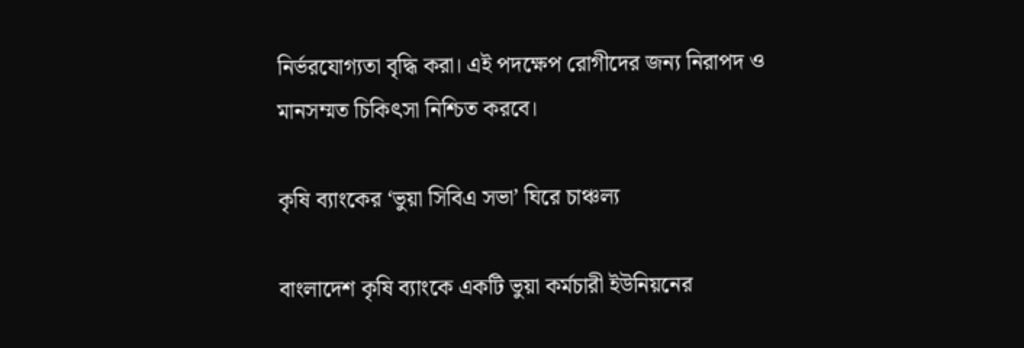নির্ভরযোগ্যতা বৃদ্ধি করা। এই পদক্ষেপ রোগীদের জন্য নিরাপদ ও মানসম্মত চিকিৎসা নিশ্চিত করবে।

কৃষি ব্যাংকের ‘ভুয়া সিবিএ সভা’ ঘিরে চাঞ্চল্য

বাংলাদেশ কৃষি ব্যাংকে একটি ভুয়া কর্মচারী ইউনিয়নের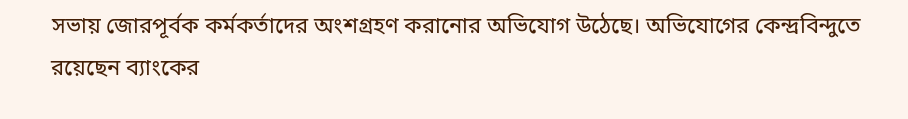সভায় জোরপূর্বক কর্মকর্তাদের অংশগ্রহণ করানোর অভিযোগ উঠেছে। অভিযোগের কেন্দ্রবিন্দুতে রয়েছেন ব্যাংকের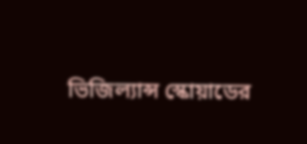ভিজিল্যান্স স্কোয়াডের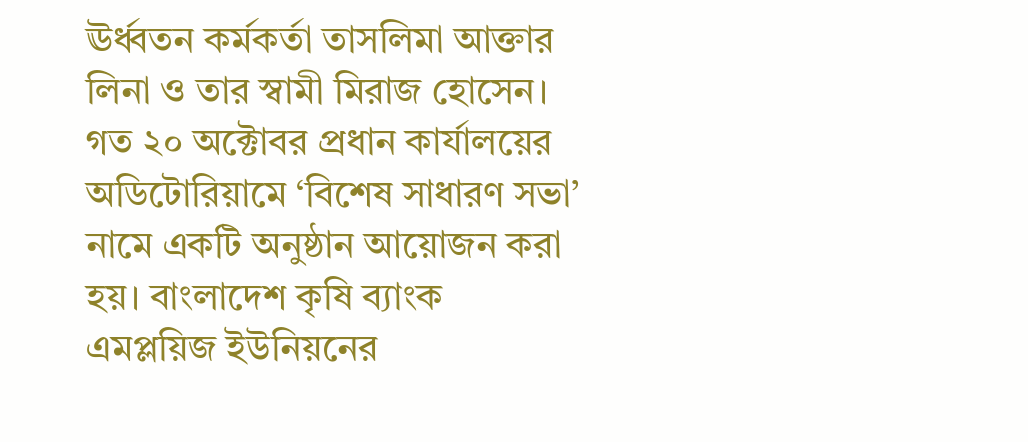ঊর্ধ্বতন কর্মকর্তা তাসলিমা আক্তার লিনা ও তার স্বামী মিরাজ হোসেন। গত ২০ অক্টোবর প্রধান কার্যালয়ের অডিটোরিয়ামে ‘বিশেষ সাধারণ সভা’ নামে একটি অনুষ্ঠান আয়োজন করা হয়। বাংলাদেশ কৃষি ব্যাংক এমপ্লয়িজ ইউনিয়নের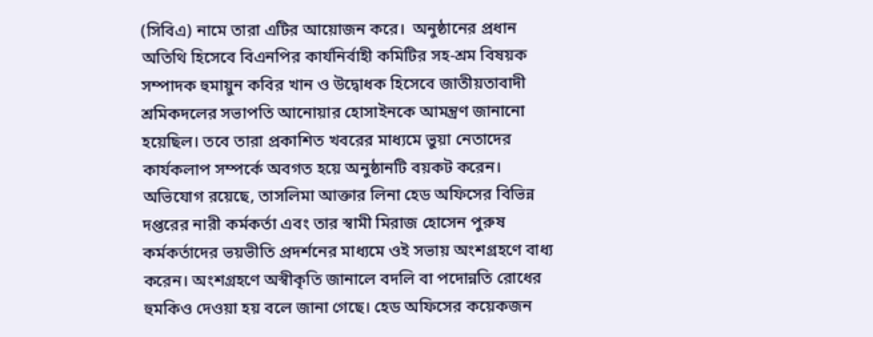(সিবিএ) নামে তারা এটির আয়োজন করে।  অনুষ্ঠানের প্রধান অতিথি হিসেবে বিএনপির কার্যনির্বাহী কমিটির সহ-শ্রম বিষয়ক সম্পাদক হুমায়ুন কবির খান ও উদ্বোধক হিসেবে জাতীয়তাবাদী শ্রমিকদলের সভাপতি আনোয়ার হোসাইনকে আমন্ত্রণ জানানো হয়েছিল। তবে তারা প্রকাশিত খবরের মাধ্যমে ভুয়া নেতাদের কার্যকলাপ সম্পর্কে অবগত হয়ে অনুষ্ঠানটি বয়কট করেন। অভিযোগ রয়েছে, তাসলিমা আক্তার লিনা হেড অফিসের বিভিন্ন দপ্তরের নারী কর্মকর্তা এবং তার স্বামী মিরাজ হোসেন পুরুষ কর্মকর্তাদের ভয়ভীতি প্রদর্শনের মাধ্যমে ওই সভায় অংশগ্রহণে বাধ্য করেন। অংশগ্রহণে অস্বীকৃতি জানালে বদলি বা পদোন্নতি রোধের হুমকিও দেওয়া হয় বলে জানা গেছে। হেড অফিসের কয়েকজন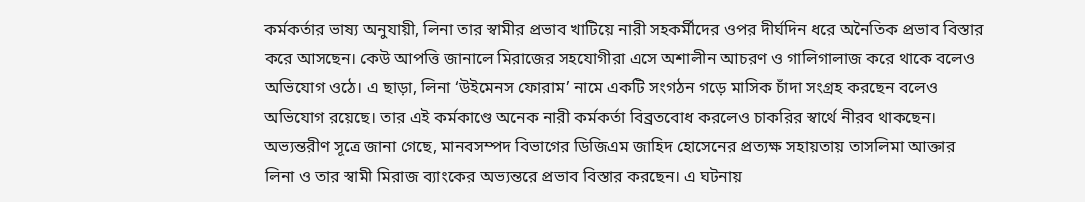কর্মকর্তার ভাষ্য অনুযায়ী, লিনা তার স্বামীর প্রভাব খাটিয়ে নারী সহকর্মীদের ওপর দীর্ঘদিন ধরে অনৈতিক প্রভাব বিস্তার করে আসছেন। কেউ আপত্তি জানালে মিরাজের সহযোগীরা এসে অশালীন আচরণ ও গালিগালাজ করে থাকে বলেও অভিযোগ ওঠে। এ ছাড়া, লিনা ‘উইমেনস ফোরাম’ নামে একটি সংগঠন গড়ে মাসিক চাঁদা সংগ্রহ করছেন বলেও অভিযোগ রয়েছে। তার এই কর্মকাণ্ডে অনেক নারী কর্মকর্তা বিব্রতবোধ করলেও চাকরির স্বার্থে নীরব থাকছেন। অভ্যন্তরীণ সূত্রে জানা গেছে, মানবসম্পদ বিভাগের ডিজিএম জাহিদ হোসেনের প্রত্যক্ষ সহায়তায় তাসলিমা আক্তার লিনা ও তার স্বামী মিরাজ ব্যাংকের অভ্যন্তরে প্রভাব বিস্তার করছেন। এ ঘটনায়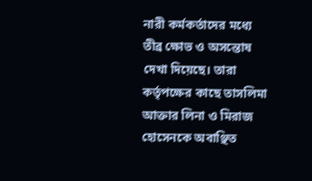নারী কর্মকর্তাদের মধ্যে তীব্র ক্ষোভ ও অসন্তোষ দেখা দিয়েছে। তারা কর্তৃপক্ষের কাছে তাসলিমা আক্তার লিনা ও মিরাজ হোসেনকে অবাঞ্ছিত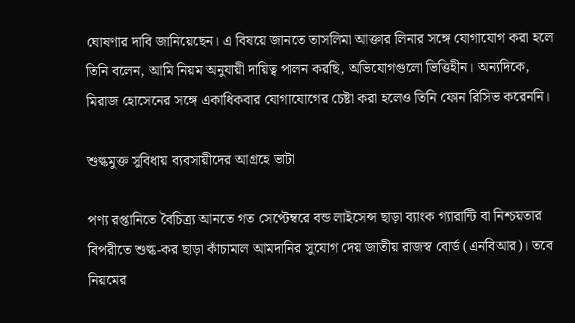ঘোষণার দাবি জানিয়েছেন। এ বিষয়ে জানতে তাসলিমা আক্তার লিনার সঙ্গে যোগাযোগ করা হলে তিনি বলেন, আমি নিয়ম অনুযায়ী দায়িত্ব পালন করছি, অভিযোগগুলো ভিত্তিহীন। অন্যদিকে, মিরাজ হোসেনের সঙ্গে একাধিকবার যোগাযোগের চেষ্টা করা হলেও তিনি ফোন রিসিভ করেননি।

শুল্কমুক্ত সুবিধায় ব্যবসায়ীদের আগ্রহে ভাটা

পণ্য রপ্তানিতে বৈচিত্র্য আনতে গত সেপ্টেম্বরে বন্ড লাইসেন্স ছাড়া ব্যাংক গ্যারান্টি বা নিশ্চয়তার বিপরীতে শুল্ক-কর ছাড়া কাঁচামাল আমদানির সুযোগ দেয় জাতীয় রাজস্ব বোর্ড (এনবিআর)। তবে নিয়মের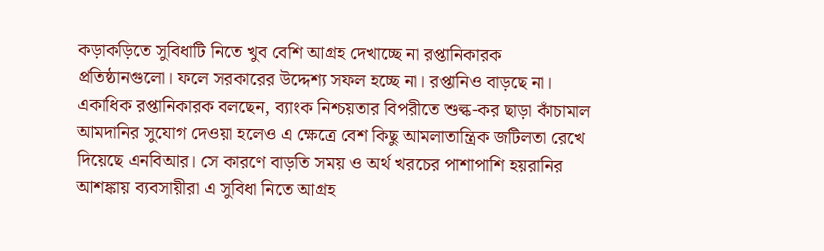কড়াকড়িতে সুবিধাটি নিতে খুব বেশি আগ্রহ দেখাচ্ছে না রপ্তানিকারক প্রতিষ্ঠানগুলো। ফলে সরকারের উদ্দেশ্য সফল হচ্ছে না। রপ্তানিও বাড়ছে না।   একাধিক রপ্তানিকারক বলছেন, ব্যাংক নিশ্চয়তার বিপরীতে শুল্ক-কর ছাড়া কাঁচামাল আমদানির সুযোগ দেওয়া হলেও এ ক্ষেত্রে বেশ কিছু আমলাতান্ত্রিক জটিলতা রেখে দিয়েছে এনবিআর। সে কারণে বাড়তি সময় ও অর্থ খরচের পাশাপাশি হয়রানির আশঙ্কায় ব্যবসায়ীরা এ সুবিধা নিতে আগ্রহ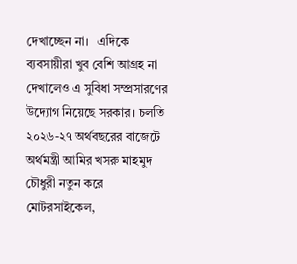দেখাচ্ছেন না।   এদিকে ব্যবসায়ীরা খুব বেশি আগ্রহ না দেখালেও এ সুবিধা সম্প্রসারণের উদ্যোগ নিয়েছে সরকার। চলতি ২০২৬-২৭ অর্থবছরের বাজেটে অর্থমন্ত্রী আমির খসরু মাহমুদ চৌধুরী নতুন করে মোটরসাইকেল,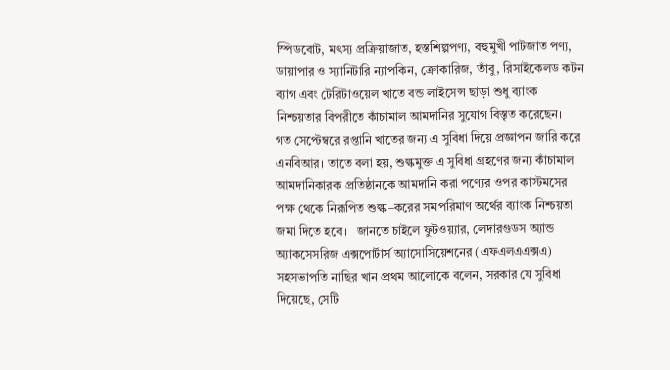স্পিডবোট, মৎস্য প্রক্রিয়াজাত, হস্তশিল্পপণ্য, বহুমুখী পাটজাত পণ্য, ডায়াপার ও স্যানিটারি ন্যাপকিন, ক্রোকারিজ, তাঁবু, রিসাইকেলড কটন ব্যাগ এবং টেরিটাওয়েল খাতে বন্ড লাইসেন্স ছাড়া শুধু ব্যাংক নিশ্চয়তার বিপরীতে কাঁচামাল আমদানির সুযোগ বিস্তৃত করেছেন।   গত সেপ্টেম্বরে রপ্তানি খাতের জন্য এ সুবিধা দিয়ে প্রজ্ঞাপন জারি করে এনবিআর। তাতে বলা হয়, শুল্কমুক্ত এ সুবিধা গ্রহণের জন্য কাঁচামাল আমদানিকারক প্রতিষ্ঠানকে আমদানি করা পণ্যের ওপর কাস্টমসের পক্ষ থেকে নিরূপিত শুল্ক–করের সমপরিমাণ অর্থের ব্যাংক নিশ্চয়তা জমা দিতে হবে।   জানতে চাইলে ফুটওয়্যার, লেদারগুডস অ্যান্ড অ্যাকসেসরিজ এক্সপোর্টার্স অ্যাসোসিয়েশনের (এফএলএএক্সএ) সহসভাপতি নাছির খান প্রথম আলোকে বলেন, সরকার যে সুবিধা দিয়েছে, সেটি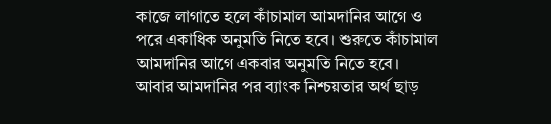কাজে লাগাতে হলে কাঁচামাল আমদানির আগে ও পরে একাধিক অনুমতি নিতে হবে। শুরুতে কাঁচামাল আমদানির আগে একবার অনুমতি নিতে হবে। আবার আমদানির পর ব্যাংক নিশ্চয়তার অর্থ ছাড়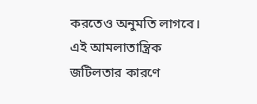করতেও অনুমতি লাগবে। এই আমলাতান্ত্রিক জটিলতার কারণে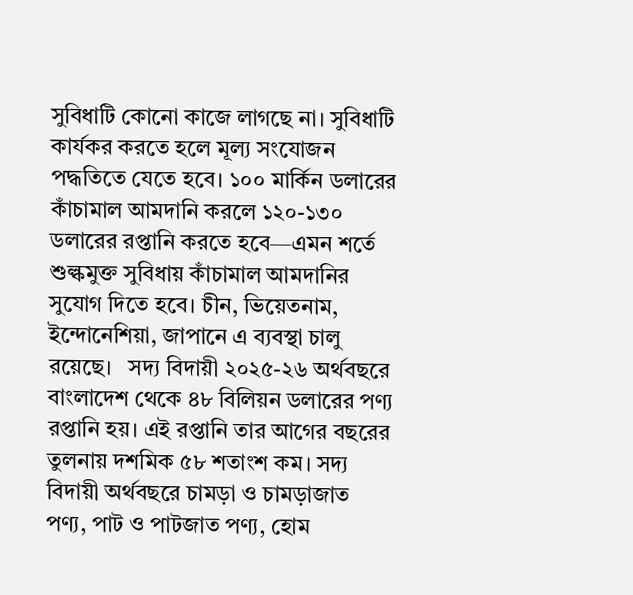সুবিধাটি কোনো কাজে লাগছে না। সুবিধাটি কার্যকর করতে হলে মূল্য সংযোজন পদ্ধতিতে যেতে হবে। ১০০ মার্কিন ডলারের কাঁচামাল আমদানি করলে ১২০-১৩০ ডলারের রপ্তানি করতে হবে—এমন শর্তে শুল্কমুক্ত সুবিধায় কাঁচামাল আমদানির সুযোগ দিতে হবে। চীন, ভিয়েতনাম, ইন্দোনেশিয়া, জাপানে এ ব্যবস্থা চালু রয়েছে।   সদ্য বিদায়ী ২০২৫-২৬ অর্থবছরে বাংলাদেশ থেকে ৪৮ বিলিয়ন ডলারের পণ্য রপ্তানি হয়। এই রপ্তানি তার আগের বছরের তুলনায় দশমিক ৫৮ শতাংশ কম। সদ্য বিদায়ী অর্থবছরে চামড়া ও চামড়াজাত পণ্য, পাট ও পাটজাত পণ্য, হোম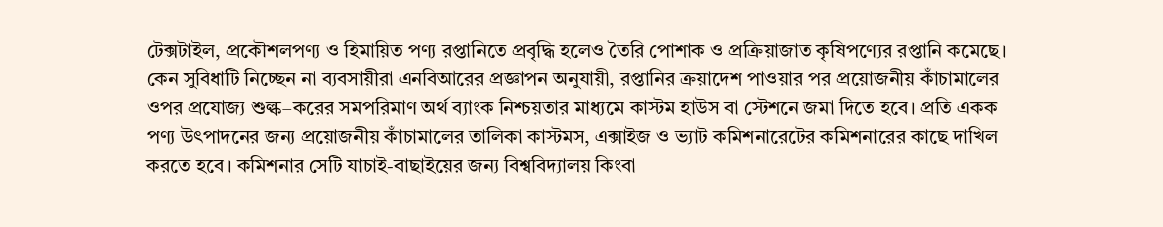টেক্সটাইল, প্রকৌশলপণ্য ও হিমায়িত পণ্য রপ্তানিতে প্রবৃদ্ধি হলেও তৈরি পোশাক ও প্রক্রিয়াজাত কৃষিপণ্যের রপ্তানি কমেছে।   কেন সুবিধাটি নিচ্ছেন না ব্যবসায়ীরা এনবিআরের প্রজ্ঞাপন অনুযায়ী, রপ্তানির ক্রয়াদেশ পাওয়ার পর প্রয়োজনীয় কাঁচামালের ওপর প্রযোজ্য শুল্ক–করের সমপরিমাণ অর্থ ব্যাংক নিশ্চয়তার মাধ্যমে কাস্টম হাউস বা স্টেশনে জমা দিতে হবে। প্রতি একক পণ্য উৎপাদনের জন্য প্রয়োজনীয় কাঁচামালের তালিকা কাস্টমস, এক্সাইজ ও ভ্যাট কমিশনারেটের কমিশনারের কাছে দাখিল করতে হবে। কমিশনার সেটি যাচাই-বাছাইয়ের জন্য বিশ্ববিদ্যালয় কিংবা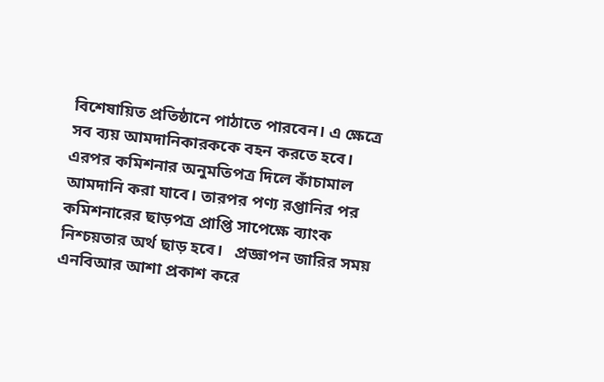বিশেষায়িত প্রতিষ্ঠানে পাঠাতে পারবেন। এ ক্ষেত্রে সব ব্যয় আমদানিকারককে বহন করতে হবে। এরপর কমিশনার অনুমতিপত্র দিলে কাঁচামাল আমদানি করা যাবে। তারপর পণ্য রপ্তানির পর কমিশনারের ছাড়পত্র প্রাপ্তি সাপেক্ষে ব্যাংক নিশ্চয়তার অর্থ ছাড় হবে।   প্রজ্ঞাপন জারির সময় এনবিআর আশা প্রকাশ করে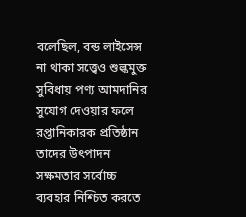বলেছিল, বন্ড লাইসেন্স না থাকা সত্ত্বেও শুল্কমুক্ত সুবিধায় পণ্য আমদানির সুযোগ দেওয়ার ফলে রপ্তানিকারক প্রতিষ্ঠান তাদের উৎপাদন সক্ষমতার সর্বোচ্চ ব্যবহার নিশ্চিত করতে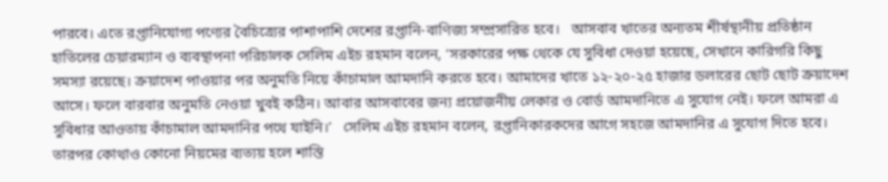পারবে। এতে রপ্তানিযোগ্য পণ্যের বৈচিত্র্যের পাশাপাশি দেশের রপ্তানি-বাণিজ্য সম্প্রসারিত হবে।   আসবাব খাতের অন্যতম শীর্ষস্থানীয় প্রতিষ্ঠান হাতিলের চেয়ারম্যান ও ব্যবস্থাপনা পরিচালক সেলিম এইচ রহমান বলেন, ‘সরকারের পক্ষ থেকে যে সুবিধা দেওয়া হয়েছে, সেখানে কারিগরি কিছু সমস্যা রয়েছে। ক্রয়াদেশ পাওয়ার পর অনুমতি নিয়ে কাঁচামাল আমদানি করতে হবে। আমাদের খাতে ১২-২০-২৫ হাজার ডলারের ছোট ছোট ক্রয়াদেশ আসে। ফলে বারবার অনুমতি নেওয়া খুবই কঠিন। আবার আসবাবের জন্য প্রয়োজনীয় লেকার ও বোর্ড আমদানিতে এ সুযোগ নেই। ফলে আমরা এ সুবিধার আওতায় কাঁচামাল আমদানির পথে যাইনি।’   সেলিম এইচ রহমান বলেন, রপ্তানিকারকদের আগে সহজে আমদানির এ সুযোগ দিতে হবে। তারপর কোথাও কোনো নিয়মের ব্যত্যয় হলে শাস্তি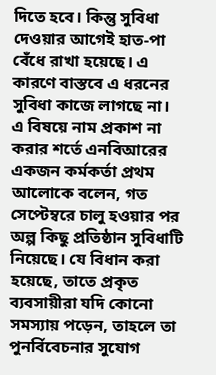দিতে হবে। কিন্তু সুবিধা দেওয়ার আগেই হাত-পা বেঁধে রাখা হয়েছে। এ কারণে বাস্তবে এ ধরনের সুবিধা কাজে লাগছে না।   এ বিষয়ে নাম প্রকাশ না করার শর্তে এনবিআরের একজন কর্মকর্তা প্রথম আলোকে বলেন, গত সেপ্টেম্বরে চালু হওয়ার পর অল্প কিছু প্রতিষ্ঠান সুবিধাটি নিয়েছে। যে বিধান করা হয়েছে, তাতে প্রকৃত ব্যবসায়ীরা যদি কোনো সমস্যায় পড়েন, তাহলে তা পুনর্বিবেচনার সুযোগ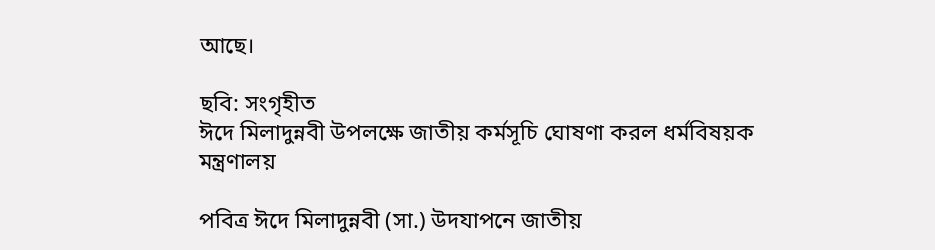আছে।

ছবি: সংগৃহীত
ঈদে মিলাদুন্নবী উপলক্ষে জাতীয় কর্মসূচি ঘোষণা করল ধর্মবিষয়ক মন্ত্রণালয়

পবিত্র ঈদে মিলাদুন্নবী (সা.) উদযাপনে জাতীয়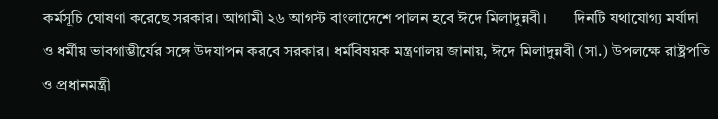কর্মসূচি ঘোষণা করেছে সরকার। আগামী ২৬ আগস্ট বাংলাদেশে পালন হবে ঈদে মিলাদুন্নবী।       দিনটি যথাযোগ্য মর্যাদা ও ধর্মীয় ভাবগাম্ভীর্যের সঙ্গে উদযাপন করবে সরকার। ধর্মবিষয়ক মন্ত্রণালয় জানায়, ঈদে মিলাদুন্নবী (সা.) উপলক্ষে রাষ্ট্রপতি ও প্রধানমন্ত্রী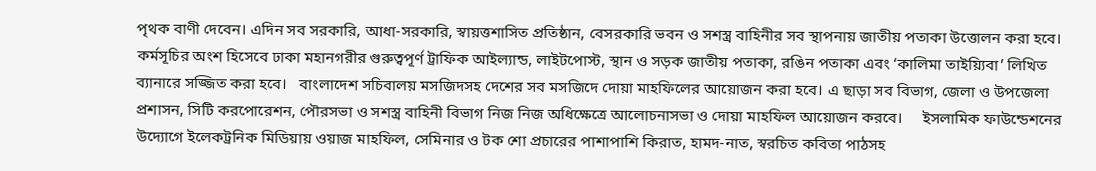পৃথক বাণী দেবেন। এদিন সব সরকারি, আধা-সরকারি, স্বায়ত্তশাসিত প্রতিষ্ঠান, বেসরকারি ভবন ও সশস্ত্র বাহিনীর সব স্থাপনায় জাতীয় পতাকা উত্তোলন করা হবে।       কর্মসূচির অংশ হিসেবে ঢাকা মহানগরীর গুরুত্বপূর্ণ ট্রাফিক আইল্যান্ড, লাইটপোস্ট, স্থান ও সড়ক জাতীয় পতাকা, রঙিন পতাকা এবং ‘কালিমা তাইয়্যিবা’ লিখিত ব্যানারে সজ্জিত করা হবে।   বাংলাদেশ সচিবালয় মসজিদসহ দেশের সব মসজিদে দোয়া মাহফিলের আয়োজন করা হবে। এ ছাড়া সব বিভাগ, জেলা ও উপজেলা প্রশাসন, সিটি করপোরেশন, পৌরসভা ও সশস্ত্র বাহিনী বিভাগ নিজ নিজ অধিক্ষেত্রে আলোচনাসভা ও দোয়া মাহফিল আয়োজন করবে।     ইসলামিক ফাউন্ডেশনের উদ্যোগে ইলেকট্রনিক মিডিয়ায় ওয়াজ মাহফিল, সেমিনার ও টক শো প্রচারের পাশাপাশি কিরাত, হামদ-নাত, স্বরচিত কবিতা পাঠসহ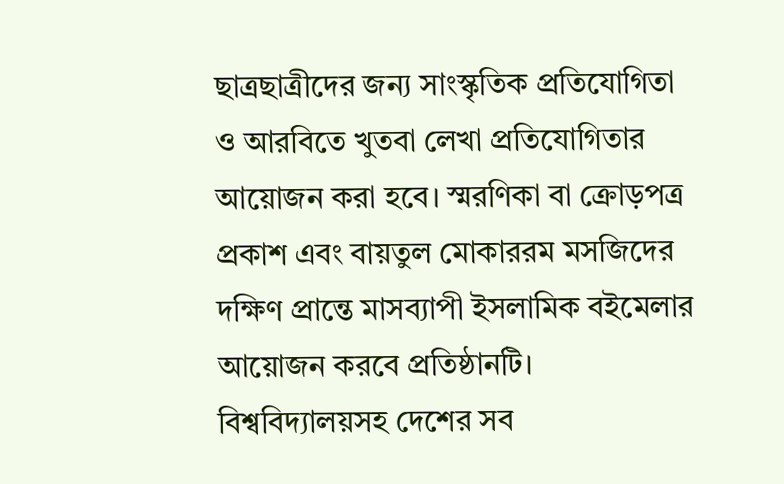ছাত্রছাত্রীদের জন্য সাংস্কৃতিক প্রতিযোগিতা ও আরবিতে খুতবা লেখা প্রতিযোগিতার আয়োজন করা হবে। স্মরণিকা বা ক্রোড়পত্র প্রকাশ এবং বায়তুল মোকাররম মসজিদের দক্ষিণ প্রান্তে মাসব্যাপী ইসলামিক বইমেলার আয়োজন করবে প্রতিষ্ঠানটি।     বিশ্ববিদ্যালয়সহ দেশের সব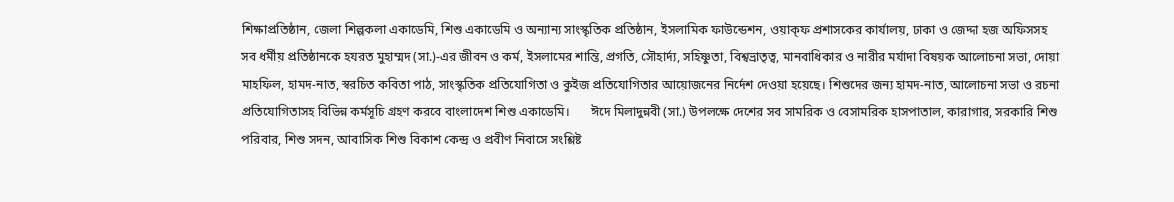শিক্ষাপ্রতিষ্ঠান, জেলা শিল্পকলা একাডেমি, শিশু একাডেমি ও অন্যান্য সাংস্কৃতিক প্রতিষ্ঠান, ইসলামিক ফাউন্ডেশন, ওয়াক্‌ফ প্রশাসকের কার্যালয়, ঢাকা ও জেদ্দা হজ অফিসসহ সব ধর্মীয় প্রতিষ্ঠানকে হযরত মুহাম্মদ (সা.)-এর জীবন ও কর্ম, ইসলামের শান্তি, প্রগতি, সৌহার্দ্য, সহিষ্ণুতা, বিশ্বভ্রাতৃত্ব, মানবাধিকার ও নারীর মর্যাদা বিষয়ক আলোচনা সভা, দোয়া মাহফিল, হামদ-নাত, স্বরচিত কবিতা পাঠ, সাংস্কৃতিক প্রতিযোগিতা ও কুইজ প্রতিযোগিতার আয়োজনের নির্দেশ দেওয়া হয়েছে। শিশুদের জন্য হামদ-নাত, আলোচনা সভা ও রচনা প্রতিযোগিতাসহ বিভিন্ন কর্মসূচি গ্রহণ করবে বাংলাদেশ শিশু একাডেমি।       ঈদে মিলাদুন্নবী (সা.) উপলক্ষে দেশের সব সামরিক ও বেসামরিক হাসপাতাল, কারাগার, সরকারি শিশু পরিবার, শিশু সদন, আবাসিক শিশু বিকাশ কেন্দ্র ও প্রবীণ নিবাসে সংশ্লিষ্ট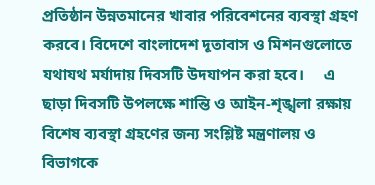প্রতিষ্ঠান উন্নতমানের খাবার পরিবেশনের ব্যবস্থা গ্রহণ করবে। বিদেশে বাংলাদেশ দূতাবাস ও মিশনগুলোতে যথাযথ মর্যাদায় দিবসটি উদযাপন করা হবে।     এ ছাড়া দিবসটি উপলক্ষে শান্তি ও আইন-শৃঙ্খলা রক্ষায় বিশেষ ব্যবস্থা গ্রহণের জন্য সংশ্লিষ্ট মন্ত্রণালয় ও বিভাগকে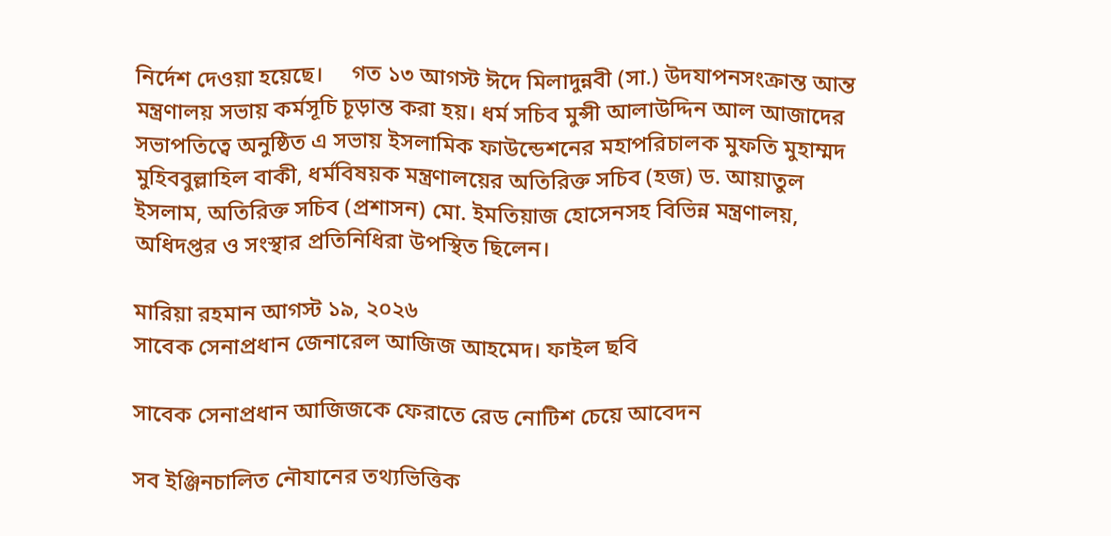নির্দেশ দেওয়া হয়েছে।     গত ১৩ আগস্ট ঈদে মিলাদুন্নবী (সা.) উদযাপনসংক্রান্ত আন্ত মন্ত্রণালয় সভায় কর্মসূচি চূড়ান্ত করা হয়। ধর্ম সচিব মুন্সী আলাউদ্দিন আল আজাদের সভাপতিত্বে অনুষ্ঠিত এ সভায় ইসলামিক ফাউন্ডেশনের মহাপরিচালক মুফতি মুহাম্মদ মুহিববুল্লাহিল বাকী, ধর্মবিষয়ক মন্ত্রণালয়ের অতিরিক্ত সচিব (হজ) ড. আয়াতুল ইসলাম, অতিরিক্ত সচিব (প্রশাসন) মো. ইমতিয়াজ হোসেনসহ বিভিন্ন মন্ত্রণালয়, অধিদপ্তর ও সংস্থার প্রতিনিধিরা উপস্থিত ছিলেন।

মারিয়া রহমান আগস্ট ১৯, ২০২৬
সাবেক সেনাপ্রধান জেনারেল আজিজ আহমেদ। ফাইল ছবি

সাবেক সেনাপ্রধান আজিজকে ফেরাতে রেড নোটিশ চেয়ে আবেদন

সব ইঞ্জিনচালিত নৌযানের তথ্যভিত্তিক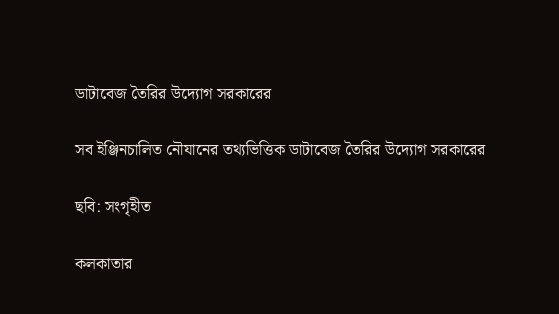ডাটাবেজ তৈরির উদ্যোগ সরকারের

সব ইঞ্জিনচালিত নৌযানের তথ্যভিত্তিক ডাটাবেজ তৈরির উদ্যোগ সরকারের

ছবি: সংগৃহীত

কলকাতার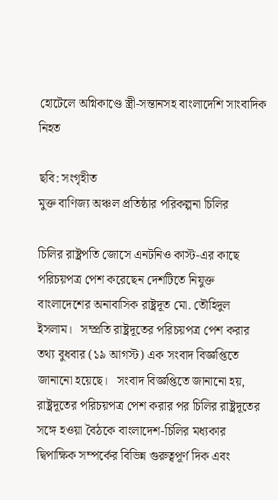হোটেলে অগ্নিকাণ্ডে স্ত্রী-সন্তানসহ বাংলাদেশি সাংবাদিক নিহত

ছবি: সংগৃহীত
মুক্ত বাণিজ্য অঞ্চল প্রতিষ্ঠার পরিকল্পনা চি‌লির

চি‌লির রাষ্ট্রপতি জোসে এনটনিও কাস্ট-এর কাছে পরিচয়পত্র পেশ করেছেন দেশ‌টি‌তে নিযুক্ত বাংলাদেশের অনাবা‌সিক রাষ্ট্রদূত মো. তৌহিদুল ইসলাম।   সম্প্রতি রাষ্ট্রদূতের পরিচয়পত্র পেশ করার তথ্য বুধবার (১৯ আগস্ট) এক সংবাদ বিজ্ঞ‌প্তি‌তে জা‌না‌নো হ‌য়ে‌ছে।   সংবাদ বিজ্ঞ‌প্তি‌তে জানা‌নো হয়, রাষ্ট্রদূতের পরিচয়পত্র পেশ করার পর চি‌লির রাষ্ট্রদূ‌তের স‌ঙ্গে হওয়া বৈঠকে বাংলাদেশ-চিলির মধ্যকার দ্বিপাক্ষিক সম্পর্কের বিভিন্ন গুরুত্বপূর্ণ দিক এবং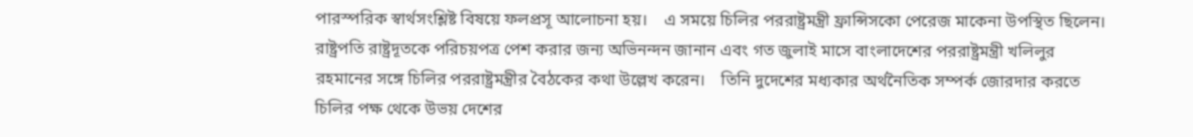পারস্পরিক স্বার্থসংশ্লিষ্ট বিষয়ে ফলপ্রসূ আলোচনা হয়।    এ সময়ে চিলির পররাষ্ট্রমন্ত্রী ফ্রান্সিসকো পেরেজ মাকেনা উপস্থিত ছিলেন।    রাষ্ট্রপতি রাষ্ট্রদূতকে পরিচয়পত্র পেশ করার জন্য অভিনন্দন জানান এবং গত জুলাই মাসে বাংলাদেশের পররাষ্ট্রমন্ত্রী খলিলুর রহমানের সঙ্গে চিলির পররাষ্ট্রমন্ত্রীর বৈঠকের কথা উল্লেখ করেন।    তি‌নি দুদেশের মধ্যকার অর্থনৈতিক সম্পর্ক জোরদার করতে চিলির পক্ষ থেকে উভয় দেশের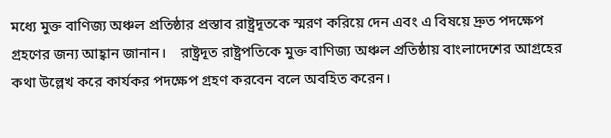মধ্যে মুক্ত বাণিজ্য অঞ্চল প্রতিষ্ঠার প্রস্তাব রাষ্ট্রদূতকে স্মরণ করিয়ে দেন এবং এ বিষয়ে দ্রুত পদক্ষেপ গ্রহণের জন্য আহ্বান জানান।    রাষ্ট্রদূত রাষ্ট্রপতিকে মুক্ত বাণিজ্য অঞ্চল প্রতিষ্ঠায় বাংলাদেশের আগ্রহের কথা উল্লেখ করে কার্যকর পদক্ষেপ গ্রহণ করবেন বলে অবহিত করেন।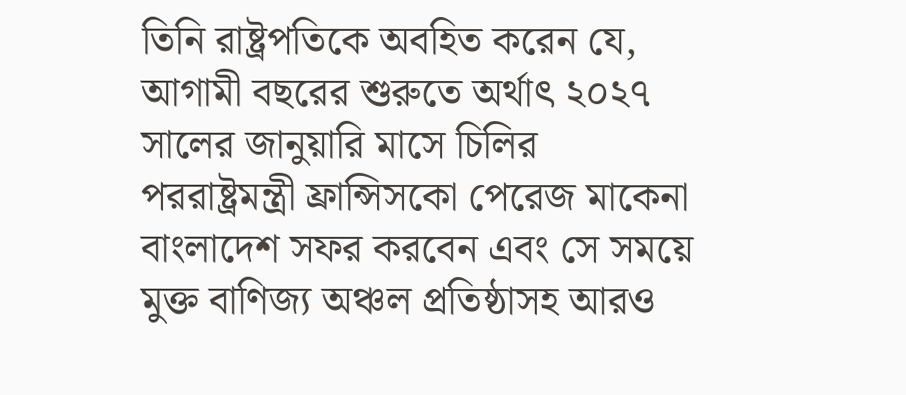তি‌নি রাষ্ট্রপ‌তি‌কে অবহিত করেন যে, আগামী বছরের শুরুতে অর্থাৎ ২০২৭ সালের জানুয়ারি মাসে চিলির পররাষ্ট্রমন্ত্রী ফ্রান্সিসকো পেরেজ মাকেনা বাংলাদেশ সফর করবেন এবং সে সময়ে মুক্ত বাণিজ্য অঞ্চল প্রতিষ্ঠাসহ আরও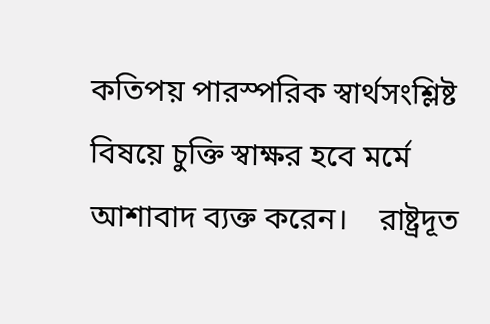কতিপয় পারস্পরিক স্বার্থসংশ্লিষ্ট বিষয়ে চুক্তি স্বাক্ষর হবে মর্মে আশাবাদ ব্যক্ত করেন।    রাষ্ট্রদূত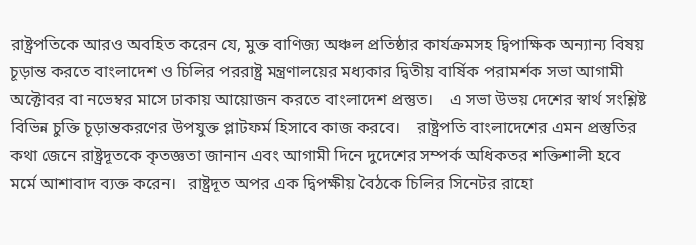রাষ্ট্রপতিকে আরও অবহিত করেন যে, মুক্ত বাণিজ্য অঞ্চল প্রতিষ্ঠার কার্যক্রমসহ দ্বিপাক্ষিক অন্যান্য বিষয় চূড়ান্ত করতে বাংলাদেশ ও চিলির পররাষ্ট্র মন্ত্রণালয়ের মধ্যকার দ্বিতীয় বার্ষিক পরামর্শক সভা আগামী অক্টোবর বা নভেম্বর মাসে ঢাকায় আয়োজন করতে বাংলাদেশ প্রস্তুত।    এ সভা উভয় দেশের স্বার্থ সংশ্লিষ্ট বিভিন্ন চুক্তি চূড়ান্তকরণের উপযুক্ত প্লাটফর্ম হিসাবে কাজ করবে।    রাষ্ট্রপতি বাংলাদেশের এমন প্রস্তুতির কথা জেনে রাষ্ট্রদূতকে কৃতজ্ঞতা জানান এবং আগামী দিনে দুদেশের সম্পর্ক অধিকতর শক্তিশালী হবে মর্মে আশাবাদ ব্যক্ত করেন।   রাষ্ট্রদূত অপর এক দ্বিপক্ষীয় বৈঠকে চিলির সিনেটর রাহো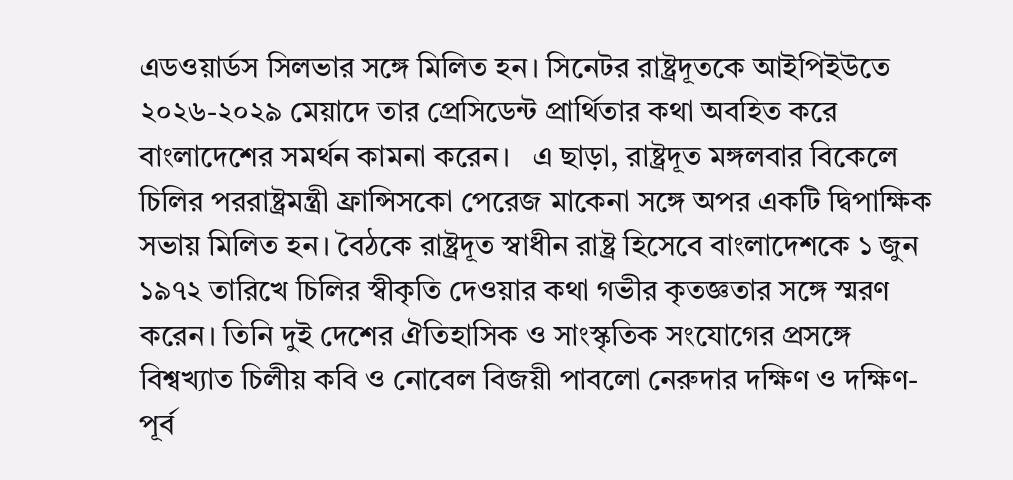এডওয়ার্ডস সিলভার স‌ঙ্গে মিলিত হন। সিনেটর রাষ্ট্রদূতকে আই‌পিইউ‌তে ২০২৬-২০২৯ মেয়াদে তার প্রেসিডেন্ট প্রার্থিতার কথা অবহিত করে বাংলাদেশের সমর্থন কামনা করেন।   এ ছাড়া, রাষ্ট্রদূত মঙ্গলবার বিকেলে চিলির পররাষ্ট্রমন্ত্রী ফ্রান্সিসকো পেরেজ মাকেনা সঙ্গে অপর একটি দ্বিপাক্ষিক সভায় মিলিত হন। বৈঠকে রাষ্ট্রদূত স্বাধীন রাষ্ট্র হিসেবে বাংলাদেশকে ১ জুন ১৯৭২ তারিখে চিলির স্বীকৃতি দেওয়ার কথা গভীর কৃতজ্ঞতার সঙ্গে স্মরণ করেন। তিনি দুই দেশের ঐতিহাসিক ও সাংস্কৃতিক সংযোগের প্রসঙ্গে বিশ্বখ্যাত চিলীয় কবি ও নোবেল বিজয়ী পাবলো নেরুদার দক্ষিণ ও দক্ষিণ-পূর্ব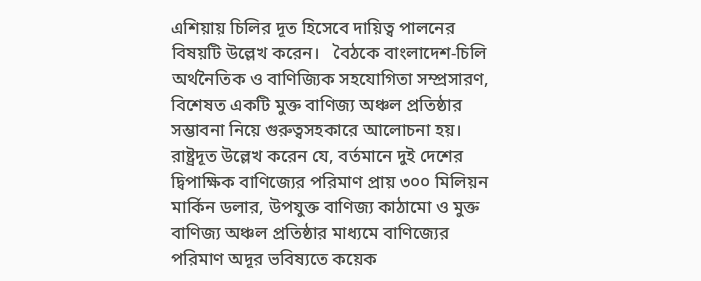এশিয়ায় চিলির দূত হিসেবে দায়িত্ব পালনের বিষয়টি উল্লেখ করেন।   বৈঠকে বাংলাদেশ-চিলি অর্থনৈতিক ও বাণিজ্যিক সহযোগিতা সম্প্রসারণ, বিশেষত একটি মুক্ত বাণিজ্য অঞ্চল প্রতিষ্ঠার সম্ভাবনা নিয়ে গুরুত্বসহকারে আলোচনা হয়।    রাষ্ট্রদূত উল্লেখ করেন যে, বর্তমানে দুই দেশের দ্বিপাক্ষিক বাণিজ্যের পরিমাণ প্রায় ৩০০ মিলিয়ন মার্কিন ডলার, উপযুক্ত বাণিজ্য কাঠামো ও মুক্ত বাণিজ্য অঞ্চল প্রতিষ্ঠার মাধ্যমে বাণিজ্যের পরিমাণ অদূর ভবিষ্যতে কয়েক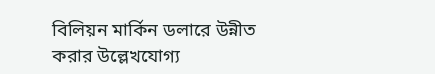বিলিয়ন মার্কিন ডলারে উন্নীত করার উল্লেখযোগ্য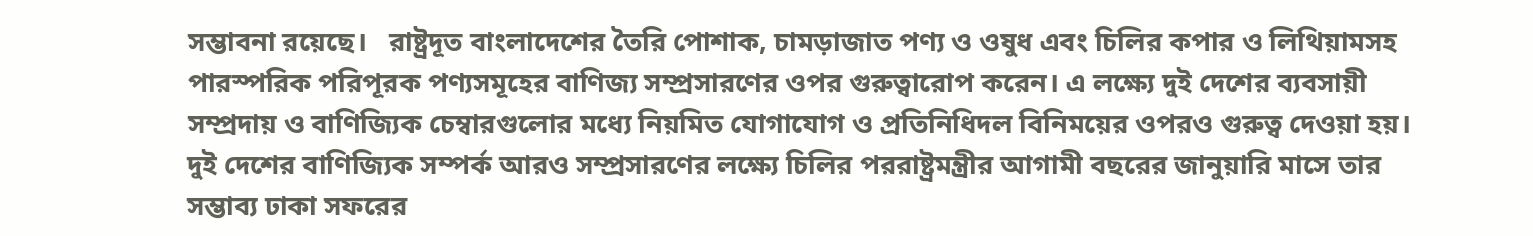সম্ভাবনা রয়েছে।   রাষ্ট্রদূত বাংলাদেশের তৈরি পোশাক, চামড়াজাত পণ্য ও ওষুধ এবং চিলির কপার ও লিথিয়ামসহ পারস্পরিক পরিপূরক পণ্যসমূহের বাণিজ্য সম্প্রসারণের ওপর গুরুত্বারোপ করেন। এ লক্ষ্যে দুই দেশের ব্যবসায়ী সম্প্রদায় ও বাণিজ্যিক চেম্বারগুলোর মধ্যে নিয়মিত যোগাযোগ ও প্রতিনিধিদল বিনিময়ের ওপরও গুরুত্ব দেওয়া হয়।   দুই দেশের বাণিজ্যিক সম্পর্ক আরও সম্প্রসারণের লক্ষ্যে চিলির পররাষ্ট্রমন্ত্রীর আগামী বছরের জানুয়ারি মাসে তার সম্ভাব্য ঢাকা সফরের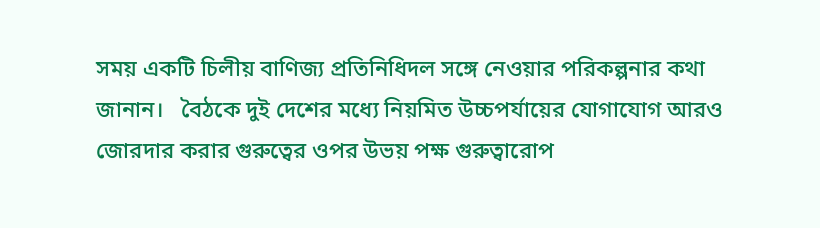সময় একটি চিলীয় বাণিজ্য প্রতিনিধিদল সঙ্গে নেওয়ার পরিকল্পনার কথা জানান।   বৈঠকে দুই দেশের মধ্যে নিয়মিত উচ্চপর্যায়ের যোগাযোগ আরও জোরদার করার গুরুত্বের ওপর উভয় পক্ষ গুরুত্বারোপ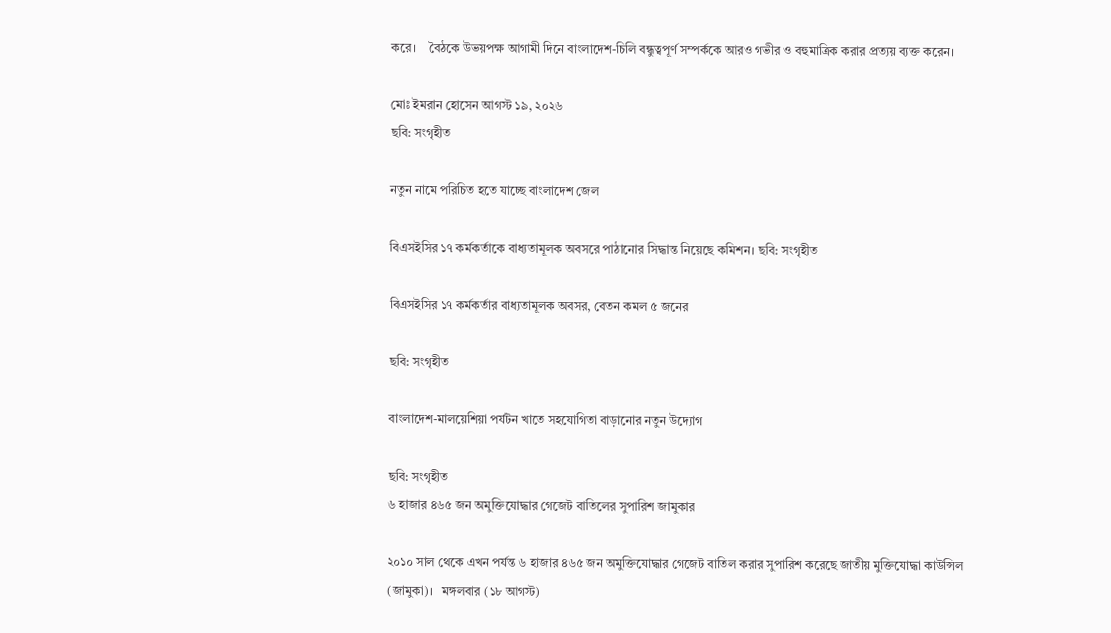করে।    বৈঠকে উভয়পক্ষ আগামী দিনে বাংলাদেশ-চিলি বন্ধুত্বপূর্ণ সম্পর্ককে আরও গভীর ও বহুমাত্রিক করার প্রত্যয় ব্যক্ত করেন।

মোঃ ইমরান হোসেন আগস্ট ১৯, ২০২৬
ছবি: সংগৃহীত

নতুন নামে পরিচিত হতে যাচ্ছে বাংলাদেশ জেল

বিএসইসির ১৭ কর্মকর্তাকে বাধ্যতামূলক অবসরে পাঠানোর সিদ্ধান্ত নিয়েছে কমিশন। ছবি: সংগৃহীত

বিএসইসির ১৭ কর্মকর্তার বাধ্যতামূলক অবসর, বেতন কমল ৫ জনের

ছবি: সংগৃহীত

বাংলাদেশ-মালয়েশিয়া পর্যটন খাতে সহযোগিতা বাড়ানোর নতুন উদ্যোগ

ছবি: সংগৃহীত
৬ হাজার ৪৬৫ জন অমুক্তিযোদ্ধার গেজেট বাতিলের সুপারিশ জামুকার

২০১০ সাল থেকে এখন পর্যন্ত ৬ হাজার ৪৬৫ জন অমুক্তিযোদ্ধার গেজেট বাতিল করার সুপারিশ করেছে জাতীয় মুক্তিযোদ্ধা কাউন্সিল (জামুকা)।   মঙ্গলবার (১৮ আগস্ট)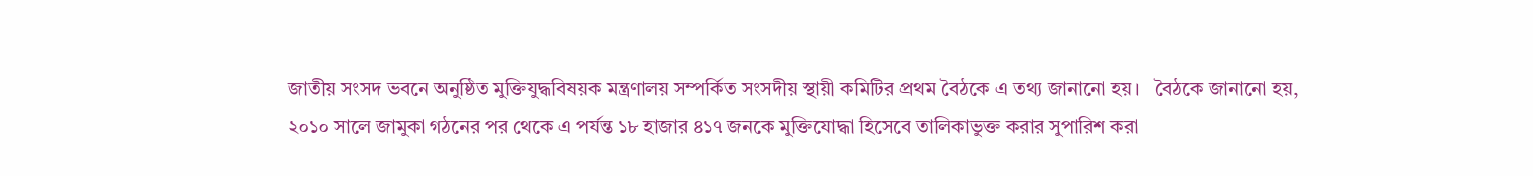জাতীয় সংসদ ভবনে অনুষ্ঠিত মুক্তিযুদ্ধবিষয়ক মন্ত্রণালয় সম্পর্কিত সংসদীয় স্থায়ী কমিটির প্রথম বৈঠকে এ তথ্য জানানো হয়।   বৈঠকে জানানো হয়, ২০১০ সালে জামুকা গঠনের পর থেকে এ পর্যন্ত ১৮ হাজার ৪১৭ জনকে মুক্তিযোদ্ধা হিসেবে তালিকাভুক্ত করার সুপারিশ করা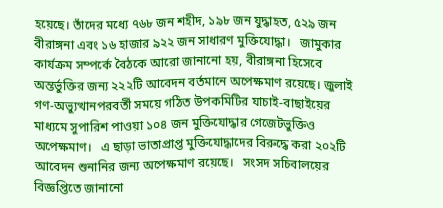হয়েছে। তাঁদের মধ্যে ৭৬৮ জন শহীদ, ১৯৮ জন যুদ্ধাহত, ৫২৯ জন বীরাঙ্গনা এবং ১৬ হাজার ৯২২ জন সাধারণ মুক্তিযোদ্ধা।   জামুকার কার্যক্রম সম্পর্কে বৈঠকে আরো জানানো হয়, বীরাঙ্গনা হিসেবে অন্তর্ভুক্তির জন্য ২২২টি আবেদন বর্তমানে অপেক্ষমাণ রয়েছে। জুলাই গণ-অভ্যুত্থানপরবর্তী সময়ে গঠিত উপকমিটির যাচাই-বাছাইয়ের মাধ্যমে সুপারিশ পাওয়া ১০৪ জন মুক্তিযোদ্ধার গেজেটভুক্তিও অপেক্ষমাণ।   এ ছাড়া ভাতাপ্রাপ্ত মুক্তিযোদ্ধাদের বিরুদ্ধে করা ২০২টি আবেদন শুনানির জন্য অপেক্ষমাণ রয়েছে।   সংসদ সচিবালয়ের বিজ্ঞপ্তিতে জানানো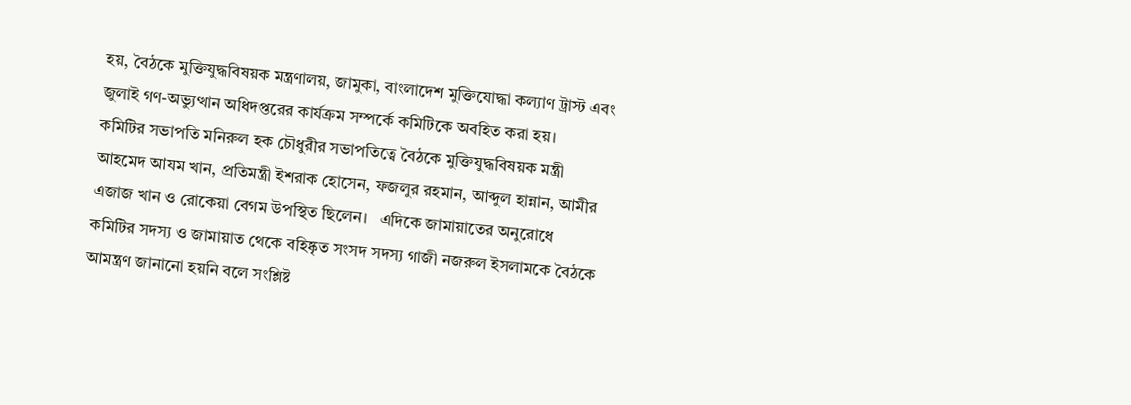হয়, বৈঠকে মুক্তিযুদ্ধবিষয়ক মন্ত্রণালয়, জামুকা, বাংলাদেশ মুক্তিযোদ্ধা কল্যাণ ট্রাস্ট এবং জুলাই গণ-অভ্যুত্থান অধিদপ্তরের কার্যক্রম সম্পর্কে কমিটিকে অবহিত করা হয়।   কমিটির সভাপতি মনিরুল হক চৌধুরীর সভাপতিত্বে বৈঠকে মুক্তিযুদ্ধবিষয়ক মন্ত্রী আহমেদ আযম খান, প্রতিমন্ত্রী ইশরাক হোসেন, ফজলুর রহমান, আব্দুল হান্নান, আমীর এজাজ খান ও রোকেয়া বেগম উপস্থিত ছিলেন।   এদিকে জামায়াতের অনুরোধে কমিটির সদস্য ও জামায়াত থেকে বহিষ্কৃত সংসদ সদস্য গাজী নজরুল ইসলামকে বৈঠকে আমন্ত্রণ জানানো হয়নি বলে সংশ্লিষ্ট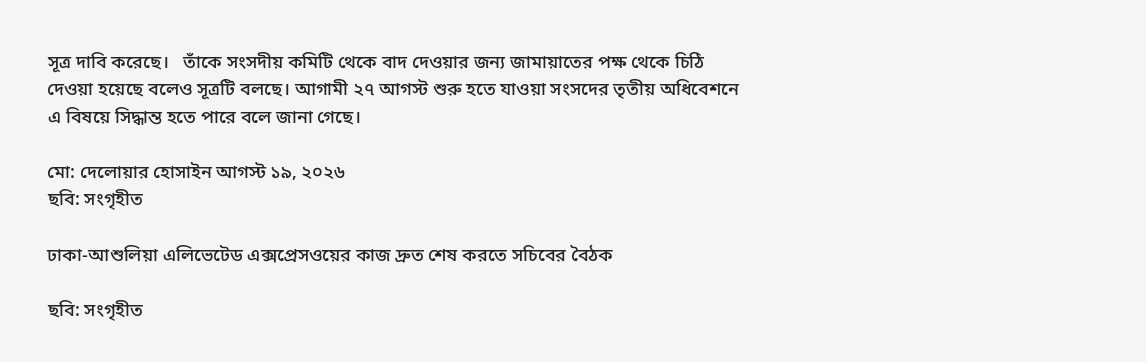সূত্র দাবি করেছে।   তাঁকে সংসদীয় কমিটি থেকে বাদ দেওয়ার জন্য জামায়াতের পক্ষ থেকে চিঠি দেওয়া হয়েছে বলেও সূত্রটি বলছে। আগামী ২৭ আগস্ট শুরু হতে যাওয়া সংসদের তৃতীয় অধিবেশনে এ বিষয়ে সিদ্ধান্ত হতে পারে বলে জানা গেছে।

মো: দেলোয়ার হোসাইন আগস্ট ১৯, ২০২৬
ছবি: সংগৃহীত

ঢাকা-আশুলিয়া এলিভেটেড এক্সপ্রেসওয়ের কাজ দ্রুত শেষ করতে সচিবের বৈঠক

ছবি: সংগৃহীত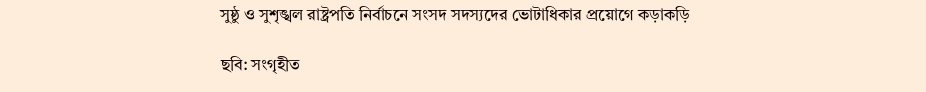সুষ্ঠু ও সুশৃঙ্খল রাষ্ট্রপতি নির্বাচনে সংসদ সদস্যদের ভোটাধিকার প্রয়োগে কড়াকড়ি

ছবি: সংগৃহীত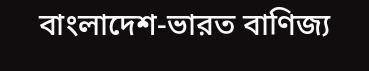বাংলাদেশ-ভারত বাণিজ্য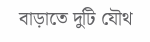বাড়াতে দুটি যৌথ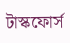টাস্কফোর্স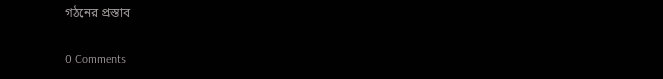গঠনের প্রস্তাব

0 Comments